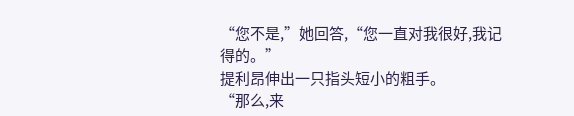“您不是,”她回答,“您一直对我很好,我记得的。”
提利昂伸出一只指头短小的粗手。
“那么,来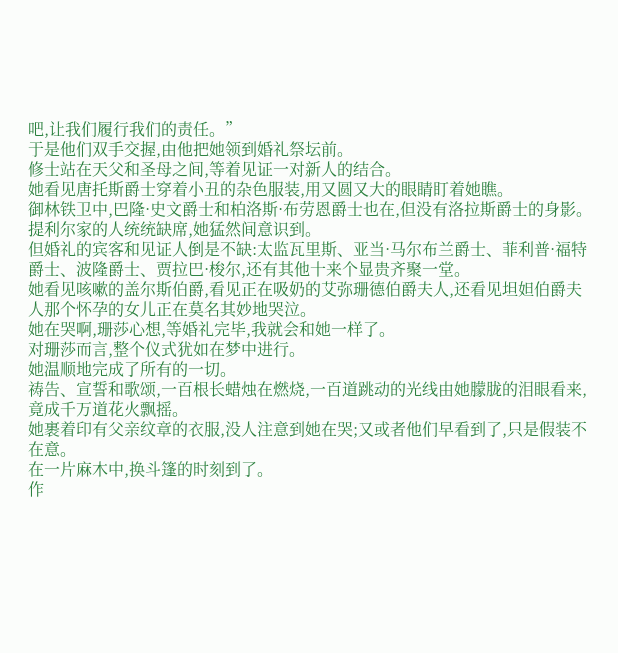吧,让我们履行我们的责任。”
于是他们双手交握,由他把她领到婚礼祭坛前。
修士站在天父和圣母之间,等着见证一对新人的结合。
她看见唐托斯爵士穿着小丑的杂色服装,用又圆又大的眼睛盯着她瞧。
御林铁卫中,巴隆·史文爵士和柏洛斯·布劳恩爵士也在,但没有洛拉斯爵士的身影。
提利尔家的人统统缺席,她猛然间意识到。
但婚礼的宾客和见证人倒是不缺:太监瓦里斯、亚当·马尔布兰爵士、菲利普·福特爵士、波隆爵士、贾拉巴·梭尔,还有其他十来个显贵齐聚一堂。
她看见咳嗽的盖尔斯伯爵,看见正在吸奶的艾弥珊德伯爵夫人,还看见坦妲伯爵夫人那个怀孕的女儿正在莫名其妙地哭泣。
她在哭啊,珊莎心想,等婚礼完毕,我就会和她一样了。
对珊莎而言,整个仪式犹如在梦中进行。
她温顺地完成了所有的一切。
祷告、宣誓和歌颂,一百根长蜡烛在燃烧,一百道跳动的光线由她朦胧的泪眼看来,竟成千万道花火飘摇。
她裹着印有父亲纹章的衣服,没人注意到她在哭;又或者他们早看到了,只是假装不在意。
在一片麻木中,换斗篷的时刻到了。
作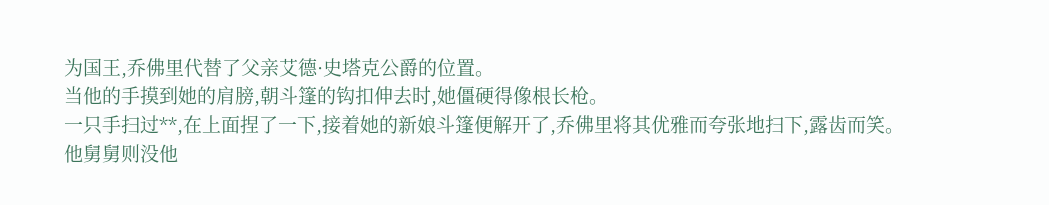为国王,乔佛里代替了父亲艾德·史塔克公爵的位置。
当他的手摸到她的肩膀,朝斗篷的钩扣伸去时,她僵硬得像根长枪。
一只手扫过**,在上面捏了一下,接着她的新娘斗篷便解开了,乔佛里将其优雅而夸张地扫下,露齿而笑。
他舅舅则没他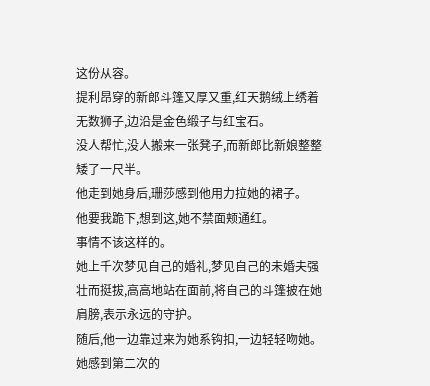这份从容。
提利昂穿的新郎斗篷又厚又重,红天鹅绒上绣着无数狮子,边沿是金色缎子与红宝石。
没人帮忙,没人搬来一张凳子,而新郎比新娘整整矮了一尺半。
他走到她身后,珊莎感到他用力拉她的裙子。
他要我跪下,想到这,她不禁面颊通红。
事情不该这样的。
她上千次梦见自己的婚礼,梦见自己的未婚夫强壮而挺拔,高高地站在面前,将自己的斗篷披在她肩膀,表示永远的守护。
随后,他一边靠过来为她系钩扣,一边轻轻吻她。
她感到第二次的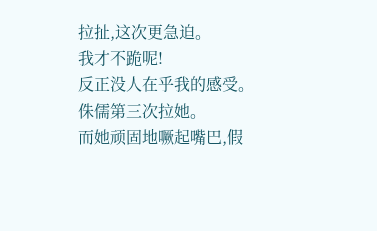拉扯,这次更急迫。
我才不跪呢!
反正没人在乎我的感受。
侏儒第三次拉她。
而她顽固地噘起嘴巴,假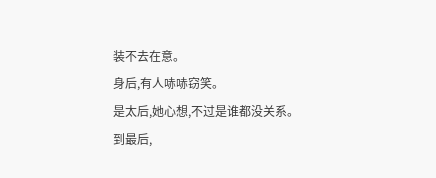装不去在意。
身后,有人哧哧窃笑。
是太后,她心想,不过是谁都没关系。
到最后,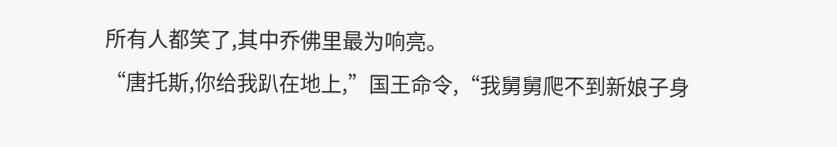所有人都笑了,其中乔佛里最为响亮。
“唐托斯,你给我趴在地上,”国王命令,“我舅舅爬不到新娘子身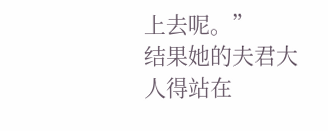上去呢。”
结果她的夫君大人得站在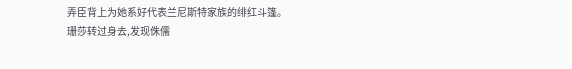弄臣背上为她系好代表兰尼斯特家族的绯红斗篷。
珊莎转过身去,发现侏儒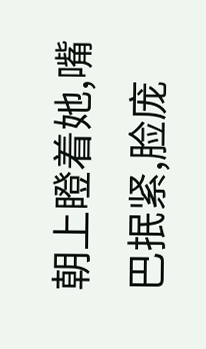朝上瞪着她,嘴巴抿紧,脸庞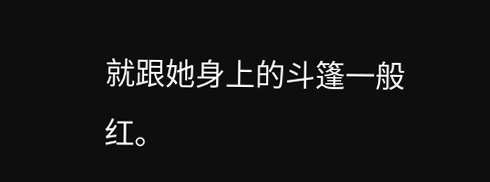就跟她身上的斗篷一般红。